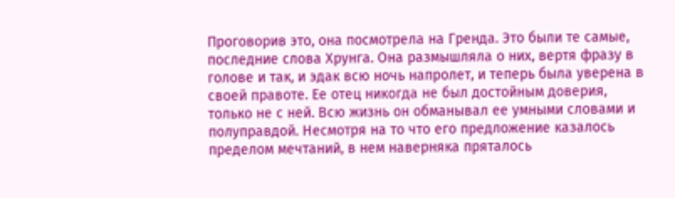Проговорив это, она посмотрела на Гренда. Это были те самые, последние слова Хрунга. Она размышляла о них, вертя фразу в голове и так, и эдак всю ночь напролет, и теперь была уверена в своей правоте. Ее отец никогда не был достойным доверия, только не с ней. Всю жизнь он обманывал ее умными словами и полуправдой. Несмотря на то что его предложение казалось пределом мечтаний, в нем наверняка пряталось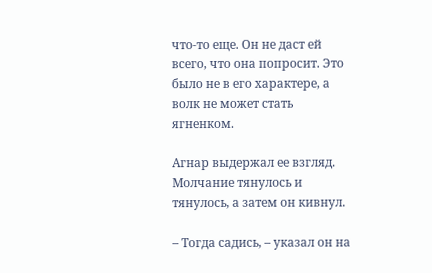что-то еще. Он не даст ей всего, что она попросит. Это было не в его характере, а волк не может стать ягненком.

Агнар выдержал ее взгляд. Молчание тянулось и тянулось, а затем он кивнул.

– Тогда садись, – указал он на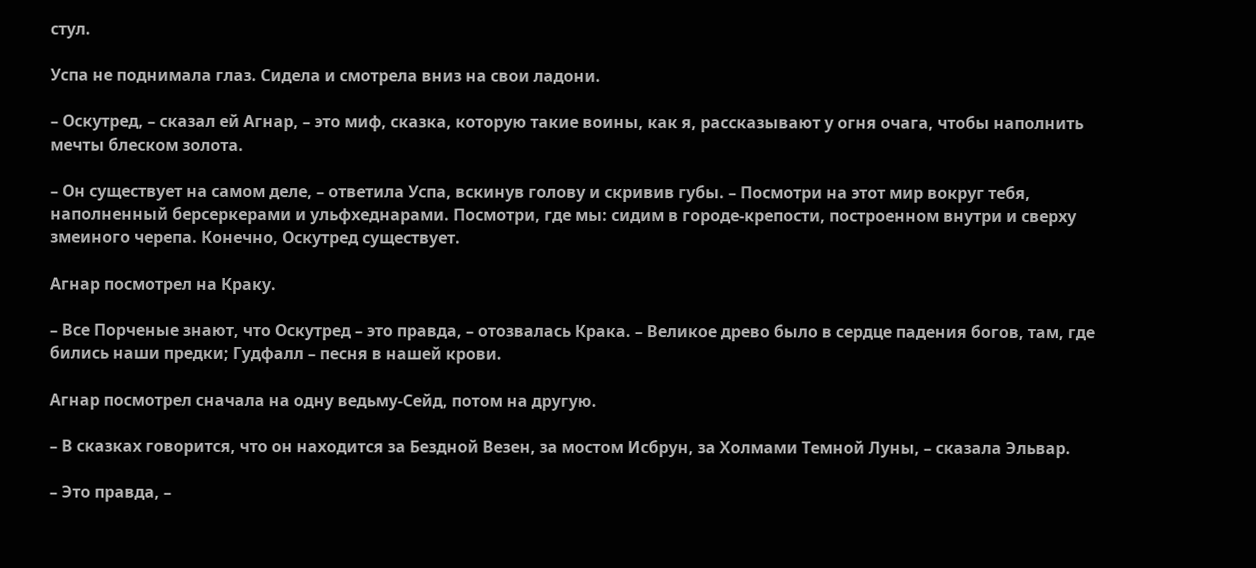стул.

Успа не поднимала глаз. Сидела и смотрела вниз на свои ладони.

– Оскутред, – сказал ей Агнар, – это миф, сказка, которую такие воины, как я, рассказывают у огня очага, чтобы наполнить мечты блеском золота.

– Он существует на самом деле, – ответила Успа, вскинув голову и скривив губы. – Посмотри на этот мир вокруг тебя, наполненный берсеркерами и ульфхеднарами. Посмотри, где мы: сидим в городе-крепости, построенном внутри и сверху змеиного черепа. Конечно, Оскутред существует.

Агнар посмотрел на Краку.

– Все Порченые знают, что Оскутред – это правда, – отозвалась Крака. – Великое древо было в сердце падения богов, там, где бились наши предки; Гудфалл – песня в нашей крови.

Агнар посмотрел сначала на одну ведьму-Сейд, потом на другую.

– В сказках говорится, что он находится за Бездной Везен, за мостом Исбрун, за Холмами Темной Луны, – сказала Эльвар.

– Это правда, –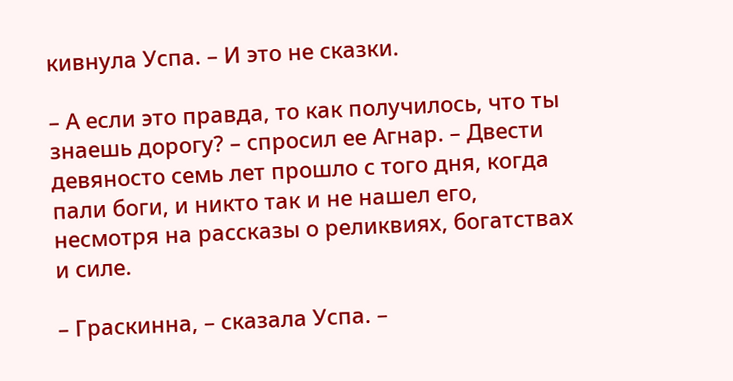кивнула Успа. – И это не сказки.

– А если это правда, то как получилось, что ты знаешь дорогу? – спросил ее Агнар. – Двести девяносто семь лет прошло с того дня, когда пали боги, и никто так и не нашел его, несмотря на рассказы о реликвиях, богатствах и силе.

– Граскинна, – сказала Успа. –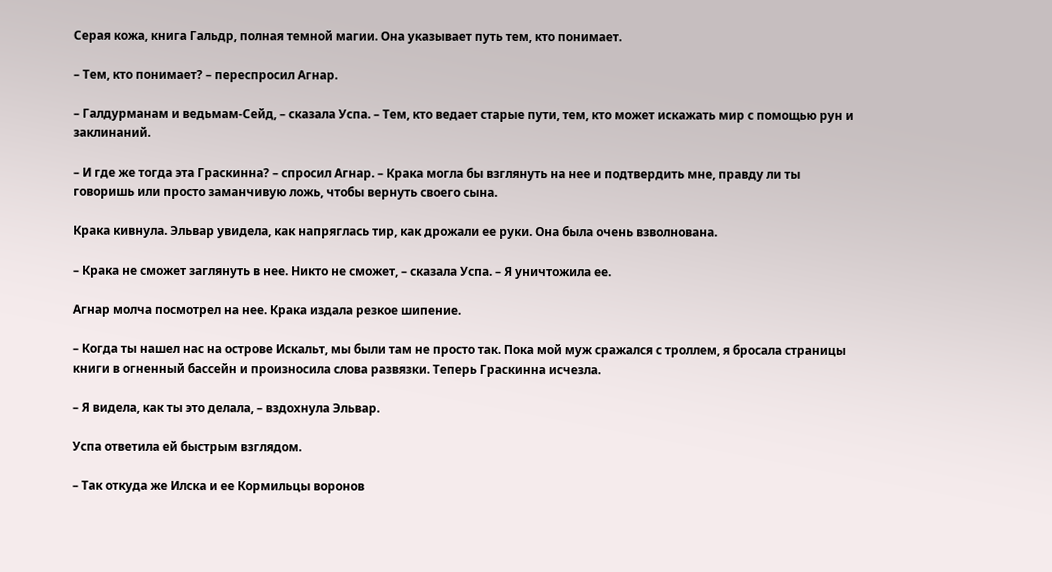Серая кожа, книга Гальдр, полная темной магии. Она указывает путь тем, кто понимает.

– Тем, кто понимает? – переспросил Агнар.

– Галдурманам и ведьмам-Сейд, – сказала Успа. – Тем, кто ведает старые пути, тем, кто может искажать мир с помощью рун и заклинаний.

– И где же тогда эта Граскинна? – спросил Агнар. – Крака могла бы взглянуть на нее и подтвердить мне, правду ли ты говоришь или просто заманчивую ложь, чтобы вернуть своего сына.

Крака кивнула. Эльвар увидела, как напряглась тир, как дрожали ее руки. Она была очень взволнована.

– Крака не сможет заглянуть в нее. Никто не сможет, – сказала Успа. – Я уничтожила ее.

Агнар молча посмотрел на нее. Крака издала резкое шипение.

– Когда ты нашел нас на острове Искальт, мы были там не просто так. Пока мой муж сражался с троллем, я бросала страницы книги в огненный бассейн и произносила слова развязки. Теперь Граскинна исчезла.

– Я видела, как ты это делала, – вздохнула Эльвар.

Успа ответила ей быстрым взглядом.

– Так откуда же Илска и ее Кормильцы воронов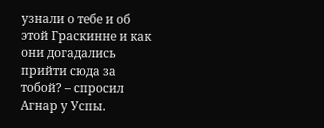узнали о тебе и об этой Граскинне и как они догадались прийти сюда за тобой? – спросил Агнар у Успы.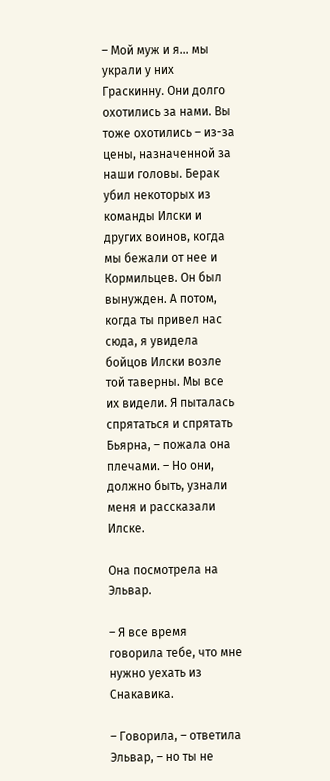– Мой муж и я… мы украли у них Граскинну. Они долго охотились за нами. Вы тоже охотились – из-за цены, назначенной за наши головы. Берак убил некоторых из команды Илски и других воинов, когда мы бежали от нее и Кормильцев. Он был вынужден. А потом, когда ты привел нас сюда, я увидела бойцов Илски возле той таверны. Мы все их видели. Я пыталась спрятаться и спрятать Бьярна, – пожала она плечами. – Но они, должно быть, узнали меня и рассказали Илске.

Она посмотрела на Эльвар.

– Я все время говорила тебе, что мне нужно уехать из Снакавика.

– Говорила, – ответила Эльвар, – но ты не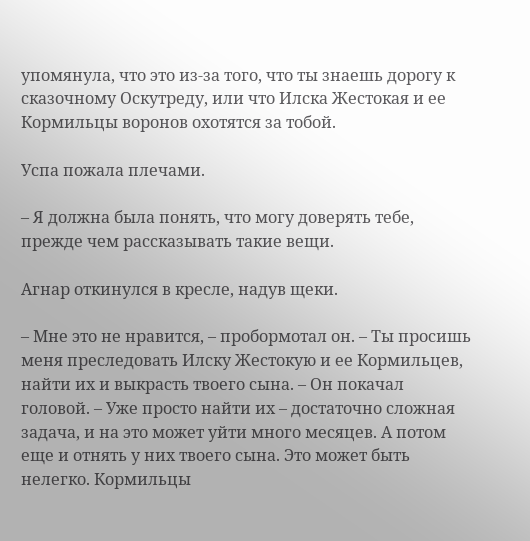упомянула, что это из-за того, что ты знаешь дорогу к сказочному Оскутреду, или что Илска Жестокая и ее Кормильцы воронов охотятся за тобой.

Успа пожала плечами.

– Я должна была понять, что могу доверять тебе, прежде чем рассказывать такие вещи.

Агнар откинулся в кресле, надув щеки.

– Мне это не нравится, – пробормотал он. – Ты просишь меня преследовать Илску Жестокую и ее Кормильцев, найти их и выкрасть твоего сына. – Он покачал головой. – Уже просто найти их – достаточно сложная задача, и на это может уйти много месяцев. А потом еще и отнять у них твоего сына. Это может быть нелегко. Кормильцы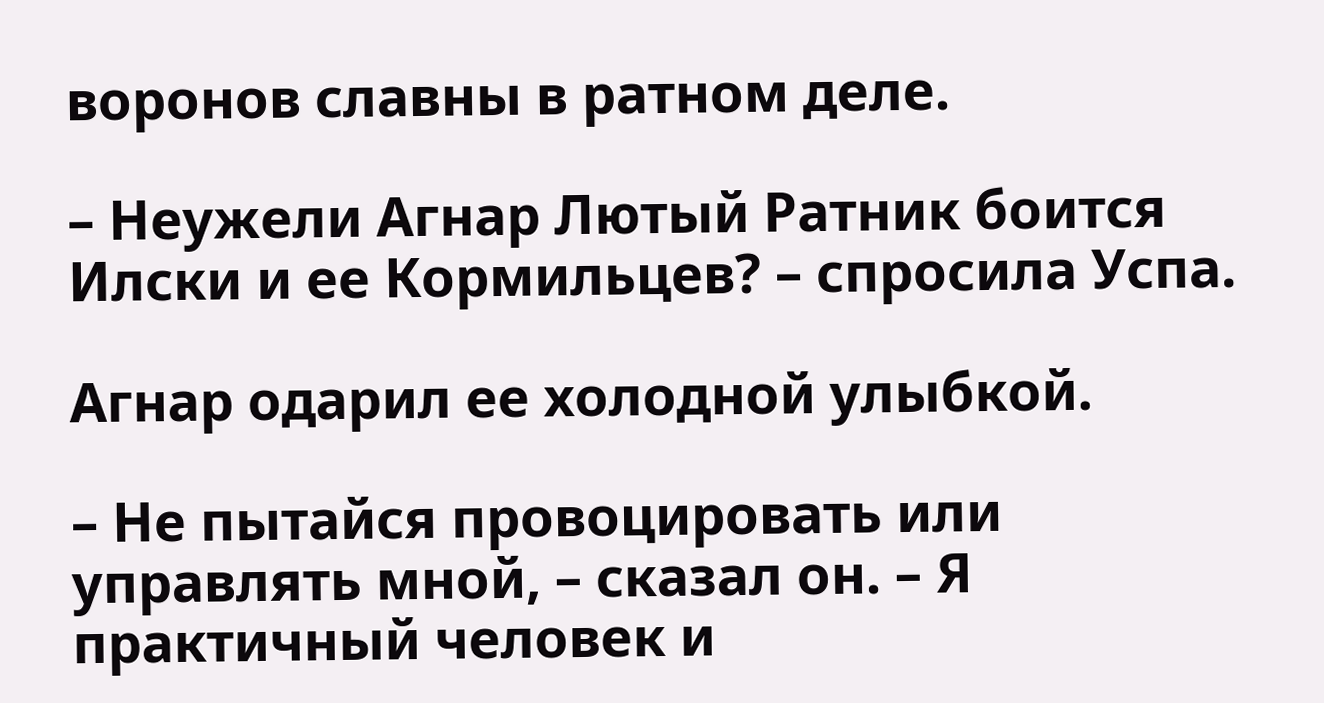воронов славны в ратном деле.

– Неужели Агнар Лютый Ратник боится Илски и ее Кормильцев? – спросила Успа.

Агнар одарил ее холодной улыбкой.

– Не пытайся провоцировать или управлять мной, – сказал он. – Я практичный человек и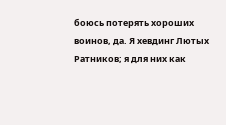боюсь потерять хороших воинов, да. Я хевдинг Лютых Ратников; я для них как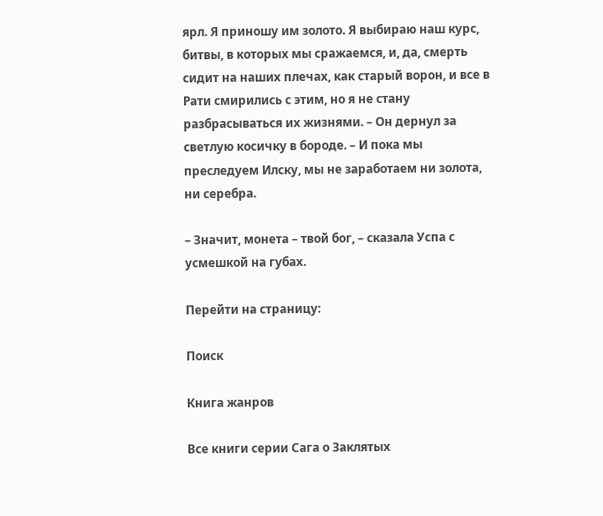ярл. Я приношу им золото. Я выбираю наш курс, битвы, в которых мы сражаемся, и, да, смерть сидит на наших плечах, как старый ворон, и все в Рати смирились с этим, но я не стану разбрасываться их жизнями. – Он дернул за светлую косичку в бороде. – И пока мы преследуем Илску, мы не заработаем ни золота, ни серебра.

– Значит, монета – твой бог, – сказала Успа с усмешкой на губах.

Перейти на страницу:

Поиск

Книга жанров

Все книги серии Сага о Заклятых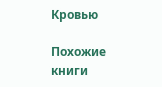Кровью

Похожие книги